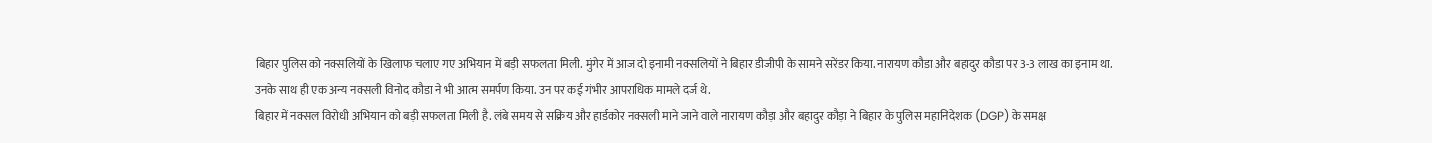बिहार पुलिस को नक्सलियों के खिलाफ चलाए गए अभियान में बड़ी सफलता मिली. मुंगेर में आज दो इनामी नक्सलियों ने बिहार डीजीपी के सामने सरेंडर किया. नारायण कौडा और बहादुर कौडा पर 3-3 लाख का इनाम था. उनके साथ ही एक अन्य नक्सली विनोद कौडा ने भी आत्म समर्पण किया. उन पर कई गंभीर आपराधिक मामले दर्ज थे.
बिहार में नक्सल विरोधी अभियान को बड़ी सफलता मिली है. लंबे समय से सक्रिय और हार्डकोर नक्सली माने जाने वाले नारायण कौड़ा और बहादुर कौड़ा ने बिहार के पुलिस महानिदेशक (DGP) के समक्ष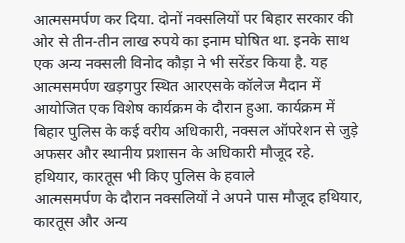आत्मसमर्पण कर दिया. दोनों नक्सलियों पर बिहार सरकार की ओर से तीन-तीन लाख रुपये का इनाम घोषित था. इनके साथ एक अन्य नक्सली विनोद कौड़ा ने भी सरेंडर किया है. यह आत्मसमर्पण खड़गपुर स्थित आरएसके कॉलेज मैदान में आयोजित एक विशेष कार्यक्रम के दौरान हुआ. कार्यक्रम में बिहार पुलिस के कई वरीय अधिकारी, नक्सल ऑपरेशन से जुड़े अफसर और स्थानीय प्रशासन के अधिकारी मौजूद रहे.
हथियार, कारतूस भी किए पुलिस के हवाले
आत्मसमर्पण के दौरान नक्सलियों ने अपने पास मौजूद हथियार, कारतूस और अन्य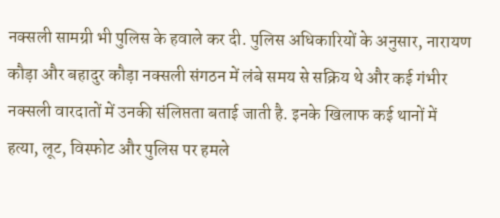नक्सली सामग्री भी पुलिस के हवाले कर दी. पुलिस अधिकारियों के अनुसार, नारायण कौड़ा और बहादुर कौड़ा नक्सली संगठन में लंबे समय से सक्रिय थे और कई गंभीर नक्सली वारदातों में उनकी संलिप्तता बताई जाती है. इनके खिलाफ कई थानों में हत्या, लूट, विस्फोट और पुलिस पर हमले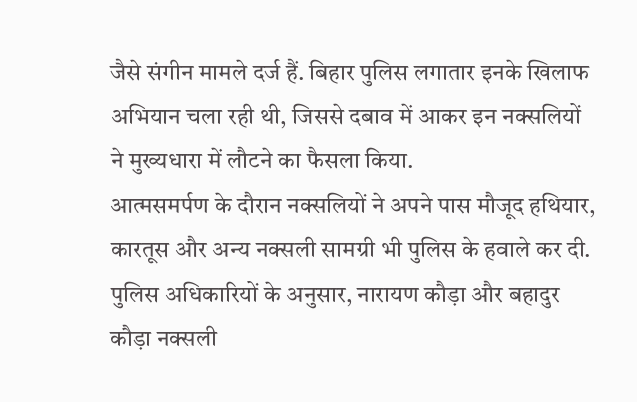जैसे संगीन मामले दर्ज हैं. बिहार पुलिस लगातार इनके खिलाफ अभियान चला रही थी, जिससे दबाव में आकर इन नक्सलियों ने मुख्यधारा में लौटने का फैसला किया.
आत्मसमर्पण के दौरान नक्सलियों ने अपने पास मौजूद हथियार, कारतूस और अन्य नक्सली सामग्री भी पुलिस के हवाले कर दी. पुलिस अधिकारियों के अनुसार, नारायण कौड़ा और बहादुर कौड़ा नक्सली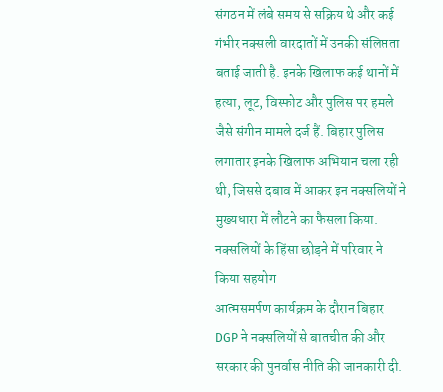संगठन में लंबे समय से सक्रिय थे और कई गंभीर नक्सली वारदातों में उनकी संलिप्तता बताई जाती है. इनके खिलाफ कई थानों में हत्या, लूट, विस्फोट और पुलिस पर हमले जैसे संगीन मामले दर्ज हैं. बिहार पुलिस लगातार इनके खिलाफ अभियान चला रही थी, जिससे दबाव में आकर इन नक्सलियों ने मुख्यधारा में लौटने का फैसला किया.
नक्सलियों के हिंसा छोड़ने में परिवार ने किया सहयोग
आत्मसमर्पण कार्यक्रम के दौरान बिहार DGP ने नक्सलियों से बातचीत की और सरकार की पुनर्वास नीति की जानकारी दी.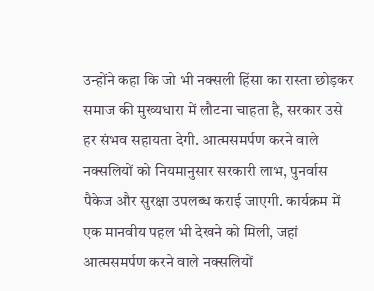उन्होंने कहा कि जो भी नक्सली हिंसा का रास्ता छोड़कर समाज की मुख्यधारा में लौटना चाहता है, सरकार उसे हर संभव सहायता देगी. आत्मसमर्पण करने वाले नक्सलियों को नियमानुसार सरकारी लाभ, पुनर्वास पैकेज और सुरक्षा उपलब्ध कराई जाएगी. कार्यक्रम में एक मानवीय पहल भी देखने को मिली, जहां आत्मसमर्पण करने वाले नक्सलियों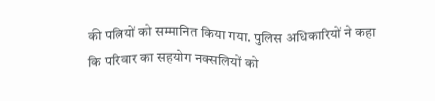की पत्नियों को सम्मानित किया गया. पुलिस अधिकारियों ने कहा कि परिवार का सहयोग नक्सलियों को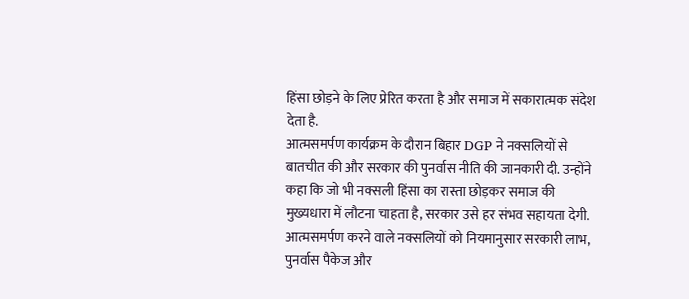हिंसा छोड़ने के लिए प्रेरित करता है और समाज में सकारात्मक संदेश देता है.
आत्मसमर्पण कार्यक्रम के दौरान बिहार DGP ने नक्सलियों से बातचीत की और सरकार की पुनर्वास नीति की जानकारी दी. उन्होंने कहा कि जो भी नक्सली हिंसा का रास्ता छोड़कर समाज की मुख्यधारा में लौटना चाहता है, सरकार उसे हर संभव सहायता देगी. आत्मसमर्पण करने वाले नक्सलियों को नियमानुसार सरकारी लाभ, पुनर्वास पैकेज और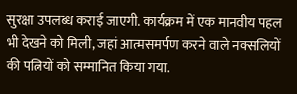सुरक्षा उपलब्ध कराई जाएगी. कार्यक्रम में एक मानवीय पहल भी देखने को मिली, जहां आत्मसमर्पण करने वाले नक्सलियों की पत्नियों को सम्मानित किया गया.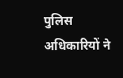पुलिस अधिकारियों ने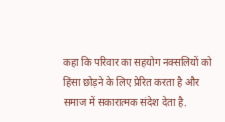कहा कि परिवार का सहयोग नक्सलियों को हिंसा छोड़ने के लिए प्रेरित करता है और समाज में सकारात्मक संदेश देता है.